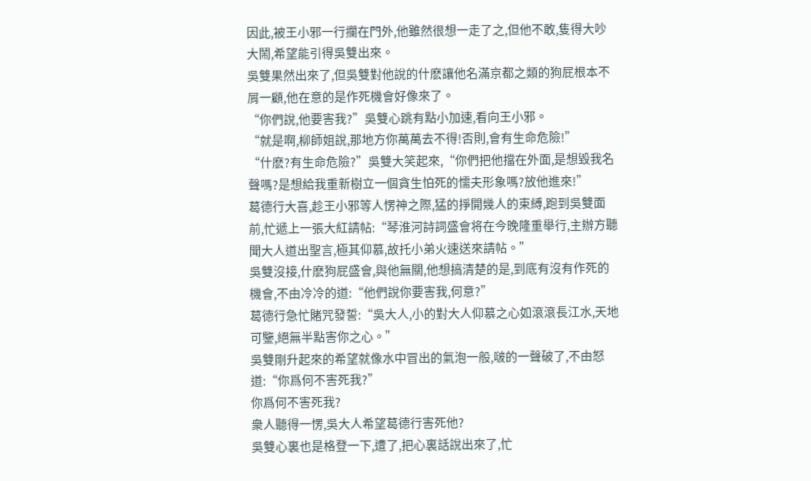因此,被王小邪一行攔在門外,他雖然很想一走了之,但他不敢,隻得大吵大鬧,希望能引得吳雙出來。
吳雙果然出來了,但吳雙對他說的什麽讓他名滿京都之類的狗屁根本不屑一顧,他在意的是作死機會好像來了。
“你們說,他要害我?”吳雙心跳有點小加速,看向王小邪。
“就是啊,柳師姐說,那地方你萬萬去不得!否則,會有生命危險!”
“什麽?有生命危險?”吳雙大笑起來,“你們把他擋在外面,是想毀我名聲嗎?是想給我重新樹立一個貪生怕死的懦夫形象嗎?放他進來!”
葛德行大喜,趁王小邪等人愣神之際,猛的掙開幾人的束縛,跑到吳雙面前,忙遞上一張大紅請帖:“琴淮河詩詞盛會将在今晚隆重舉行,主辦方聽聞大人道出聖言,極其仰慕,故托小弟火速送來請帖。”
吳雙沒接,什麽狗屁盛會,與他無關,他想搞清楚的是,到底有沒有作死的機會,不由冷冷的道:“他們說你要害我,何意?”
葛德行急忙賭咒發誓:“吳大人,小的對大人仰慕之心如滾滾長江水,天地可鑒,絕無半點害你之心。”
吳雙剛升起來的希望就像水中冒出的氣泡一般,啵的一聲破了,不由怒道:“你爲何不害死我?”
你爲何不害死我?
衆人聽得一愣,吳大人希望葛德行害死他?
吳雙心裏也是格登一下,遭了,把心裏話說出來了,忙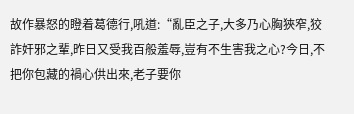故作暴怒的瞪着葛德行,吼道:“亂臣之子,大多乃心胸狹窄,狡詐奸邪之輩,昨日又受我百般羞辱,豈有不生害我之心?今日,不把你包藏的禍心供出來,老子要你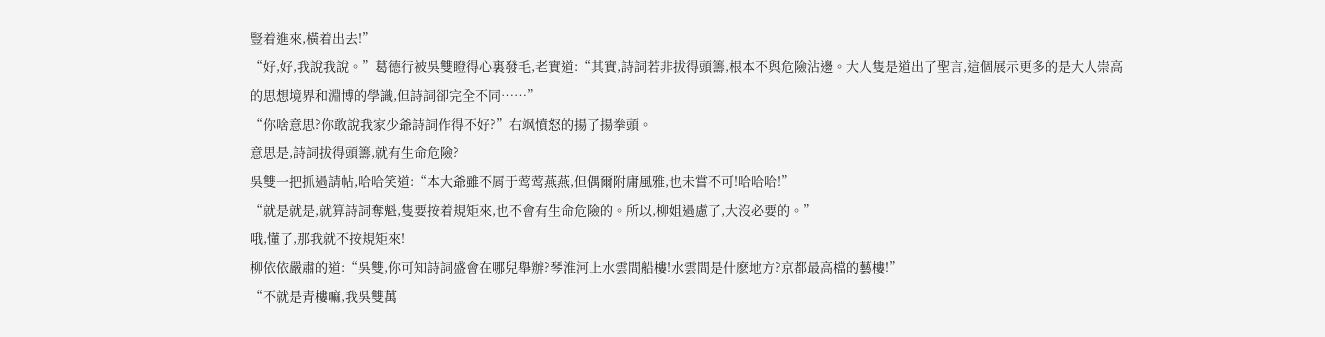豎着進來,橫着出去!”
“好,好,我說我說。”葛德行被吳雙瞪得心裏發毛,老實道:“其實,詩詞若非拔得頭籌,根本不與危險沾邊。大人隻是道出了聖言,這個展示更多的是大人崇高的思想境界和淵博的學識,但詩詞卻完全不同……”
“你啥意思?你敢說我家少爺詩詞作得不好?”右飒憤怒的揚了揚拳頭。
意思是,詩詞拔得頭籌,就有生命危險?
吳雙一把抓過請帖,哈哈笑道:“本大爺雖不屑于莺莺燕燕,但偶爾附庸風雅,也未嘗不可!哈哈哈!”
“就是就是,就算詩詞奪魁,隻要按着規矩來,也不會有生命危險的。所以,柳姐過慮了,大沒必要的。”
哦,懂了,那我就不按規矩來!
柳依依嚴肅的道:“吳雙,你可知詩詞盛會在哪兒舉辦?琴淮河上水雲間船樓!水雲間是什麽地方?京都最高檔的藝樓!”
“不就是青樓嘛,我吳雙萬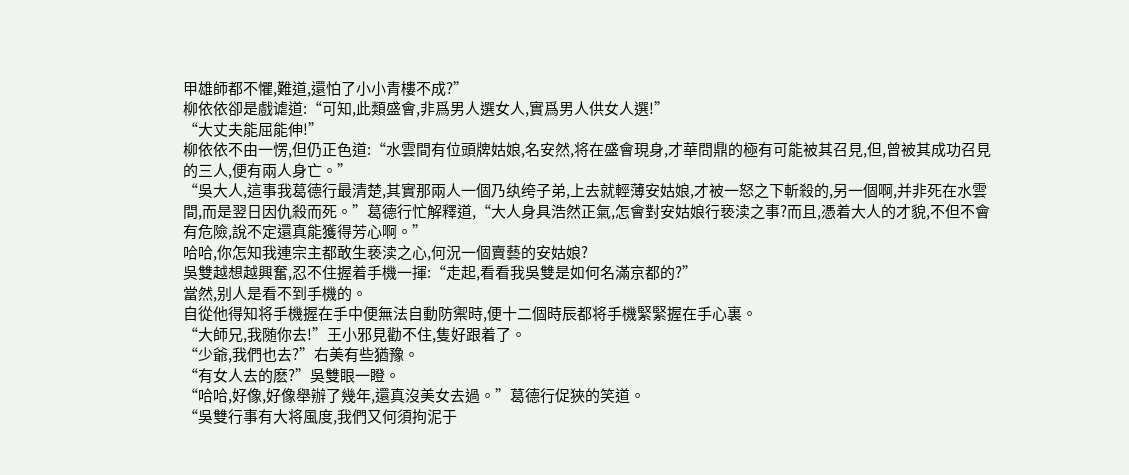甲雄師都不懼,難道,還怕了小小青樓不成?”
柳依依卻是戲谑道:“可知,此類盛會,非爲男人選女人,實爲男人供女人選!”
“大丈夫能屈能伸!”
柳依依不由一愣,但仍正色道:“水雲間有位頭牌姑娘,名安然,将在盛會現身,才華問鼎的極有可能被其召見,但,曾被其成功召見的三人,便有兩人身亡。”
“吳大人,這事我葛德行最清楚,其實那兩人一個乃纨绔子弟,上去就輕薄安姑娘,才被一怒之下斬殺的,另一個啊,并非死在水雲間,而是翌日因仇殺而死。”葛德行忙解釋道,“大人身具浩然正氣,怎會對安姑娘行亵渎之事?而且,憑着大人的才貌,不但不會有危險,說不定還真能獲得芳心啊。”
哈哈,你怎知我連宗主都敢生亵渎之心,何況一個賣藝的安姑娘?
吳雙越想越興奮,忍不住握着手機一揮:“走起,看看我吳雙是如何名滿京都的?”
當然,别人是看不到手機的。
自從他得知将手機握在手中便無法自動防禦時,便十二個時辰都将手機緊緊握在手心裏。
“大師兄,我随你去!”王小邪見勸不住,隻好跟着了。
“少爺,我們也去?”右美有些猶豫。
“有女人去的麽?”吳雙眼一瞪。
“哈哈,好像,好像舉辦了幾年,還真沒美女去過。”葛德行促狹的笑道。
“吳雙行事有大将風度,我們又何須拘泥于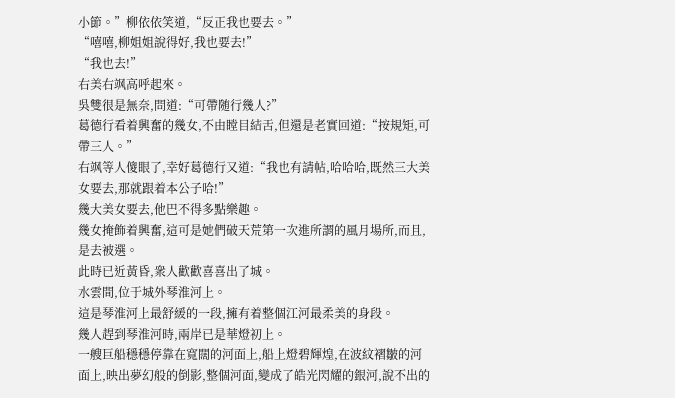小節。”柳依依笑道,“反正我也要去。”
“嘻嘻,柳姐姐說得好,我也要去!”
“我也去!”
右美右飒高呼起來。
吳雙很是無奈,問道:“可帶随行幾人?”
葛德行看着興奮的幾女,不由瞠目結舌,但還是老實回道:“按規矩,可帶三人。”
右飒等人傻眼了,幸好葛德行又道:“我也有請帖,哈哈哈,既然三大美女要去,那就跟着本公子哈!”
幾大美女要去,他巴不得多點樂趣。
幾女掩飾着興奮,這可是她們破天荒第一次進所謂的風月場所,而且,是去被選。
此時已近黃昏,衆人歡歡喜喜出了城。
水雲間,位于城外琴淮河上。
這是琴淮河上最舒緩的一段,擁有着整個江河最柔美的身段。
幾人趕到琴淮河時,兩岸已是華燈初上。
一艘巨船穩穩停靠在寬闊的河面上,船上燈碧輝煌,在波紋褶皺的河面上,映出夢幻般的倒影,整個河面,變成了皓光閃耀的銀河,說不出的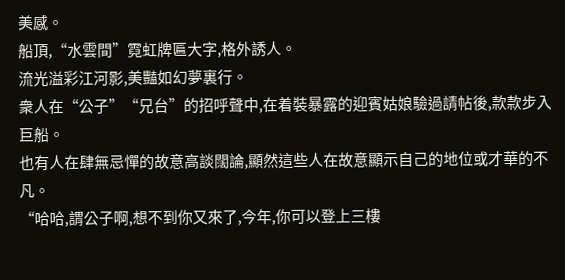美感。
船頂,“水雲間”霓虹牌匾大字,格外誘人。
流光溢彩江河影,美豔如幻夢裏行。
衆人在“公子”“兄台”的招呼聲中,在着裝暴露的迎賓姑娘驗過請帖後,款款步入巨船。
也有人在肆無忌憚的故意高談闊論,顯然這些人在故意顯示自己的地位或才華的不凡。
“哈哈,謂公子啊,想不到你又來了,今年,你可以登上三樓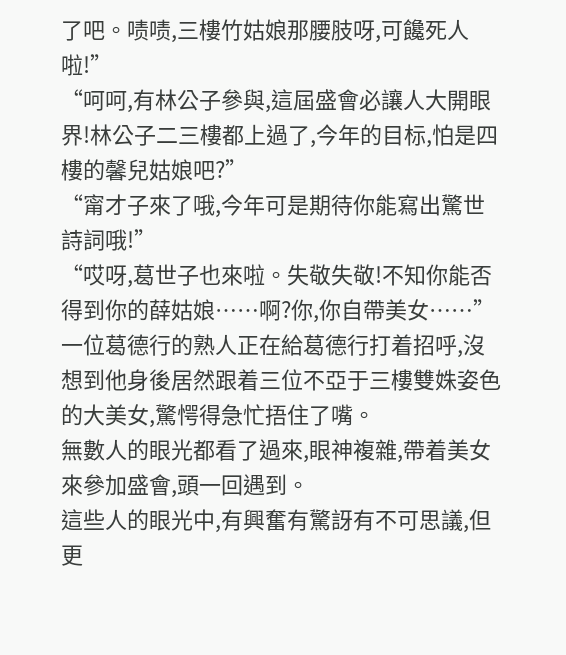了吧。啧啧,三樓竹姑娘那腰肢呀,可饞死人啦!”
“呵呵,有林公子參與,這屆盛會必讓人大開眼界!林公子二三樓都上過了,今年的目标,怕是四樓的馨兒姑娘吧?”
“甯才子來了哦,今年可是期待你能寫出驚世詩詞哦!”
“哎呀,葛世子也來啦。失敬失敬!不知你能否得到你的薛姑娘……啊?你,你自帶美女……”
一位葛德行的熟人正在給葛德行打着招呼,沒想到他身後居然跟着三位不亞于三樓雙姝姿色的大美女,驚愕得急忙捂住了嘴。
無數人的眼光都看了過來,眼神複雜,帶着美女來參加盛會,頭一回遇到。
這些人的眼光中,有興奮有驚訝有不可思議,但更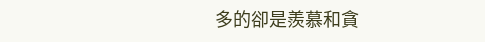多的卻是羨慕和貪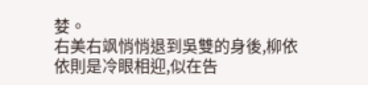婪。
右美右飒悄悄退到吳雙的身後,柳依依則是冷眼相迎,似在告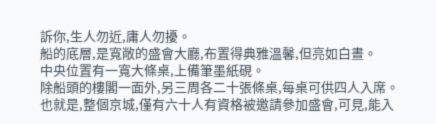訴你,生人勿近,庸人勿擾。
船的底層,是寬敞的盛會大廳,布置得典雅溫馨,但亮如白晝。
中央位置有一寬大條桌,上備筆墨紙硯。
除船頭的樓閣一面外,另三周各二十張條桌,每桌可供四人入席。
也就是,整個京城,僅有六十人有資格被邀請參加盛會,可見,能入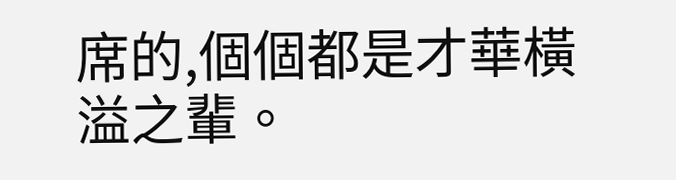席的,個個都是才華橫溢之輩。